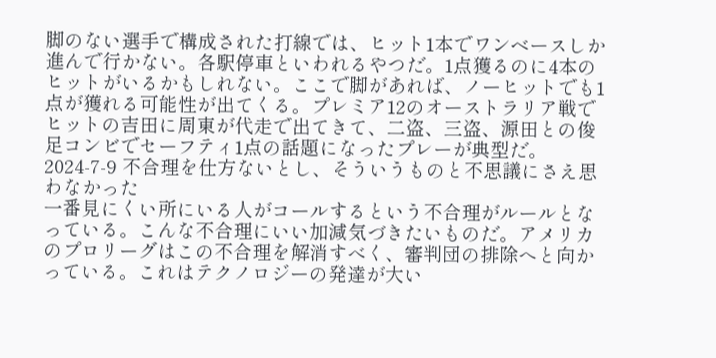脚のない選手で構成された打線では、ヒット1本でワンベースしか進んで行かない。各駅停車といわれるやつだ。1点獲るのに4本のヒットがいるかもしれない。ここで脚があれば、ノーヒットでも1点が獲れる可能性が出てくる。プレミア12のオーストラリア戦でヒットの吉田に周東が代走で出てきて、二盗、三盗、源田との俊足コンビでセーフティ1点の話題になったプレーが典型だ。
2024-7-9 不合理を仕方ないとし、そういうものと不思議にさえ思わなかった
一番見にくい所にいる人がコールするという不合理がルールとなっている。こんな不合理にいい加減気づきたいものだ。アメリカのプロリーグはこの不合理を解消すべく、審判団の排除へと向かっている。これはテクノロジーの発達が大い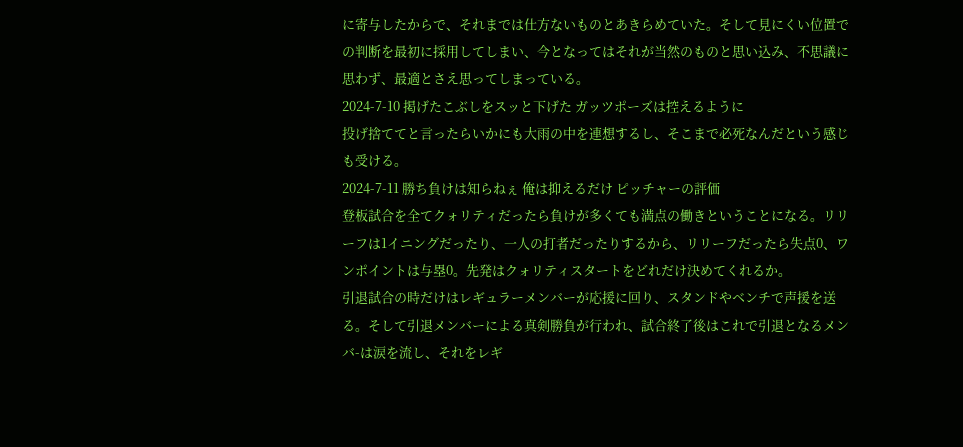に寄与したからで、それまでは仕方ないものとあきらめていた。そして見にくい位置での判断を最初に採用してしまい、今となってはそれが当然のものと思い込み、不思議に思わず、最適とさえ思ってしまっている。
2024-7-10 掲げたこぶしをスッと下げた ガッツポーズは控えるように
投げ捨ててと言ったらいかにも大雨の中を連想するし、そこまで必死なんだという感じも受ける。
2024-7-11 勝ち負けは知らねぇ 俺は抑えるだけ ピッチャーの評価
登板試合を全てクォリティだったら負けが多くても満点の働きということになる。リリーフは1イニングだったり、一人の打者だったりするから、リリーフだったら失点0、ワンポイントは与塁0。先発はクォリティスタートをどれだけ決めてくれるか。
引退試合の時だけはレギュラーメンバーが応援に回り、スタンドやベンチで声援を送る。そして引退メンバーによる真剣勝負が行われ、試合終了後はこれで引退となるメンバ-は涙を流し、それをレギ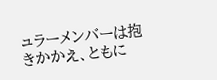ュラーメンバーは抱きかかえ、ともに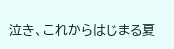泣き、これからはじまる夏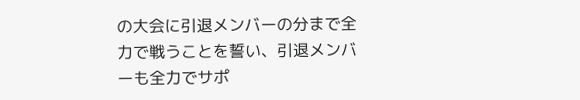の大会に引退メンバーの分まで全力で戦うことを誓い、引退メンバーも全力でサポ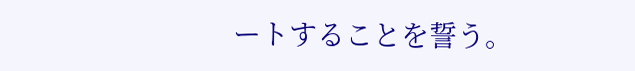ートすることを誓う。